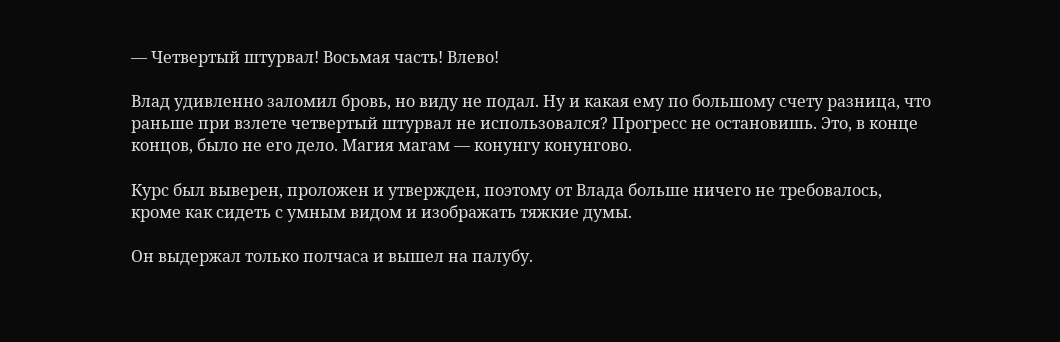— Четвертый штурвал! Восьмая часть! Влево!

Влад удивленно заломил бровь, но виду не подал. Ну и какая ему по большому счету разница, что раньше при взлете четвертый штурвал не использовался? Прогресс не остановишь. Это, в конце концов, было не его дело. Магия магам — конунгу конунгово.

Курс был выверен, проложен и утвержден, поэтому от Влада больше ничего не требовалось, кроме как сидеть с умным видом и изображать тяжкие думы.

Он выдержал только полчаса и вышел на палубу.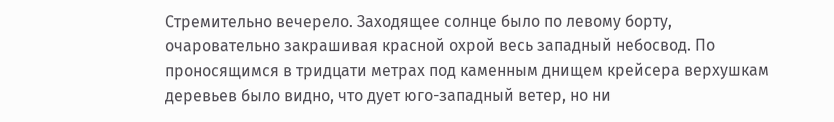Стремительно вечерело. Заходящее солнце было по левому борту, очаровательно закрашивая красной охрой весь западный небосвод. По проносящимся в тридцати метрах под каменным днищем крейсера верхушкам деревьев было видно, что дует юго-западный ветер, но ни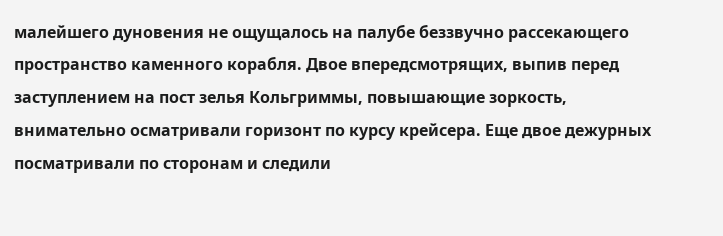малейшего дуновения не ощущалось на палубе беззвучно рассекающего пространство каменного корабля. Двое впередсмотрящих, выпив перед заступлением на пост зелья Кольгриммы, повышающие зоркость, внимательно осматривали горизонт по курсу крейсера. Еще двое дежурных посматривали по сторонам и следили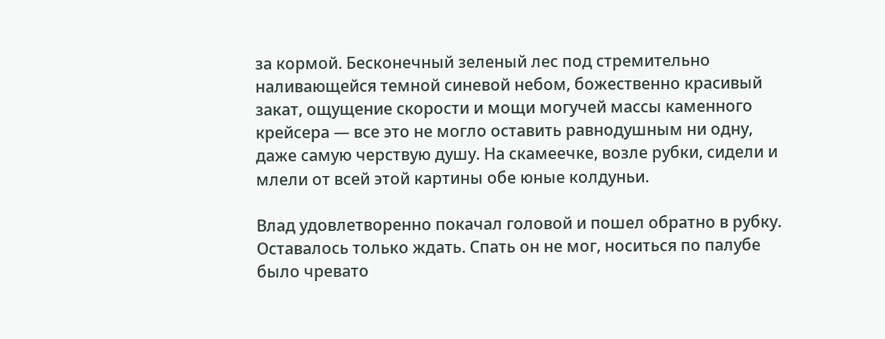за кормой. Бесконечный зеленый лес под стремительно наливающейся темной синевой небом, божественно красивый закат, ощущение скорости и мощи могучей массы каменного крейсера — все это не могло оставить равнодушным ни одну, даже самую черствую душу. На скамеечке, возле рубки, сидели и млели от всей этой картины обе юные колдуньи.

Влад удовлетворенно покачал головой и пошел обратно в рубку. Оставалось только ждать. Спать он не мог, носиться по палубе было чревато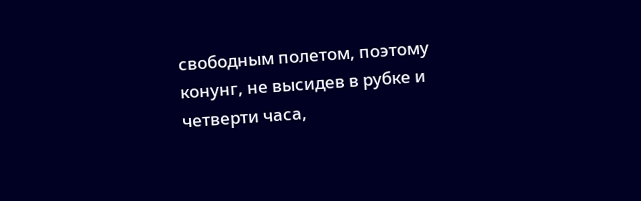свободным полетом, поэтому конунг, не высидев в рубке и четверти часа,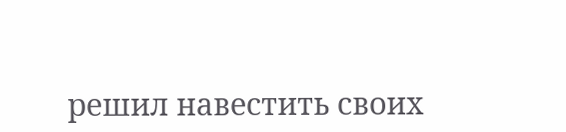решил навестить своих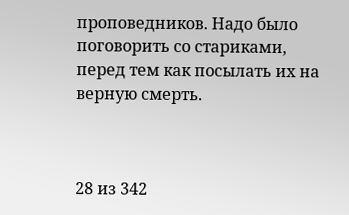проповедников. Надо было поговорить со стариками, перед тем как посылать их на верную смерть.



28 из 342